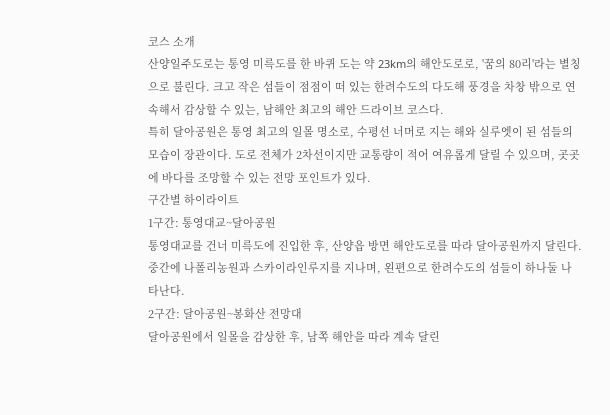코스 소개
산양일주도로는 통영 미륵도를 한 바퀴 도는 약 23km의 해안도로로, '꿈의 80리'라는 별칭으로 불린다. 크고 작은 섬들이 점점이 떠 있는 한려수도의 다도해 풍경을 차창 밖으로 연속해서 감상할 수 있는, 남해안 최고의 해안 드라이브 코스다.
특히 달아공원은 통영 최고의 일몰 명소로, 수평선 너머로 지는 해와 실루엣이 된 섬들의 모습이 장관이다. 도로 전체가 2차선이지만 교통량이 적어 여유롭게 달릴 수 있으며, 곳곳에 바다를 조망할 수 있는 전망 포인트가 있다.
구간별 하이라이트
1구간: 통영대교~달아공원
통영대교를 건너 미륵도에 진입한 후, 산양읍 방면 해안도로를 따라 달아공원까지 달린다. 중간에 나폴리농원과 스카이라인루지를 지나며, 왼편으로 한려수도의 섬들이 하나둘 나타난다.
2구간: 달아공원~봉화산 전망대
달아공원에서 일몰을 감상한 후, 남쪽 해안을 따라 계속 달린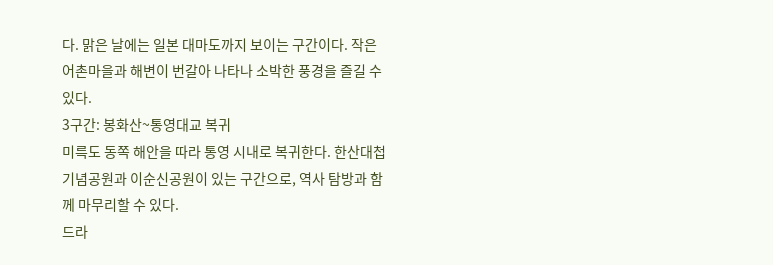다. 맑은 날에는 일본 대마도까지 보이는 구간이다. 작은 어촌마을과 해변이 번갈아 나타나 소박한 풍경을 즐길 수 있다.
3구간: 봉화산~통영대교 복귀
미륵도 동쪽 해안을 따라 통영 시내로 복귀한다. 한산대첩 기념공원과 이순신공원이 있는 구간으로, 역사 탐방과 함께 마무리할 수 있다.
드라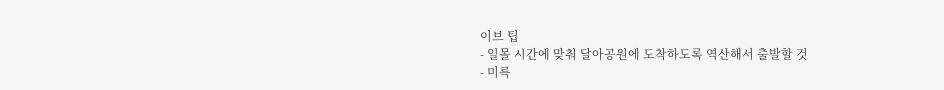이브 팁
- 일몰 시간에 맞춰 달아공원에 도착하도록 역산해서 출발할 것
- 미륵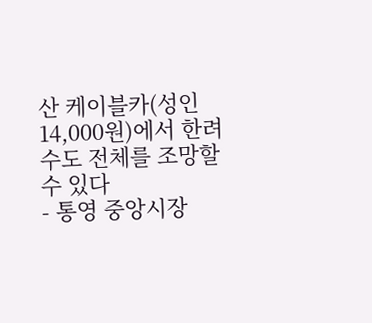산 케이블카(성인 14,000원)에서 한려수도 전체를 조망할 수 있다
- 통영 중앙시장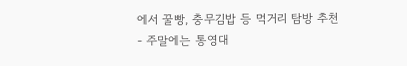에서 꿀빵, 충무김밥 등 먹거리 탐방 추천
- 주말에는 통영대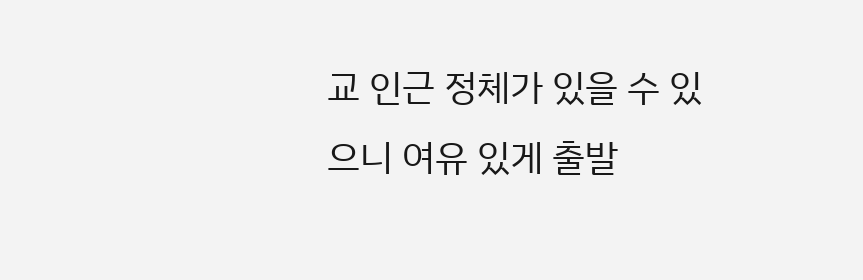교 인근 정체가 있을 수 있으니 여유 있게 출발